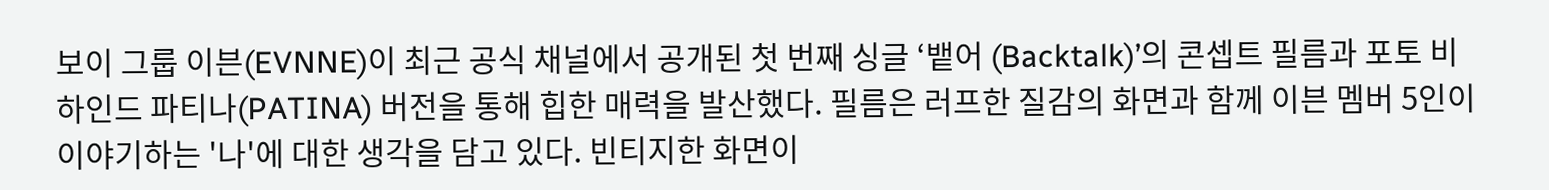보이 그룹 이븐(EVNNE)이 최근 공식 채널에서 공개된 첫 번째 싱글 ‘뱉어 (Backtalk)’의 콘셉트 필름과 포토 비하인드 파티나(PATINA) 버전을 통해 힙한 매력을 발산했다. 필름은 러프한 질감의 화면과 함께 이븐 멤버 5인이 이야기하는 '나'에 대한 생각을 담고 있다. 빈티지한 화면이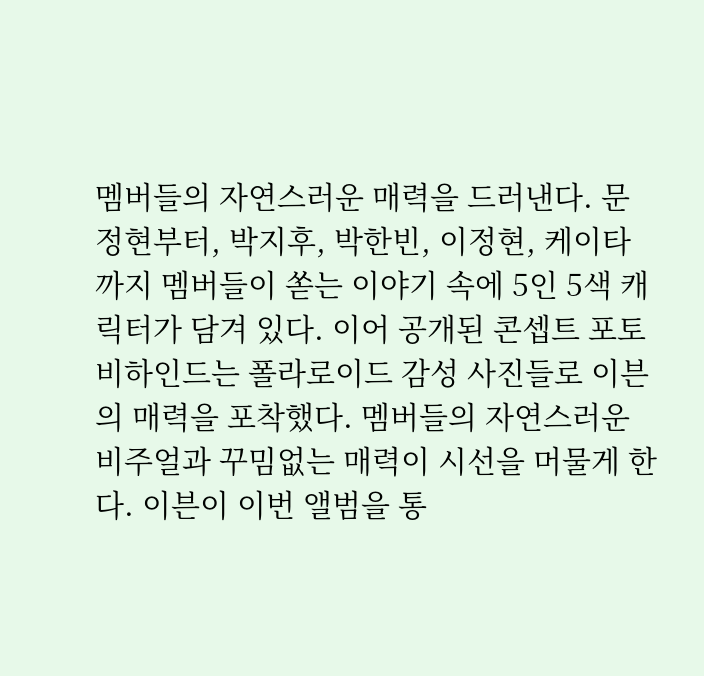멤버들의 자연스러운 매력을 드러낸다. 문정현부터, 박지후, 박한빈, 이정현, 케이타까지 멤버들이 쏟는 이야기 속에 5인 5색 캐릭터가 담겨 있다. 이어 공개된 콘셉트 포토 비하인드는 폴라로이드 감성 사진들로 이븐의 매력을 포착했다. 멤버들의 자연스러운 비주얼과 꾸밈없는 매력이 시선을 머물게 한다. 이븐이 이번 앨범을 통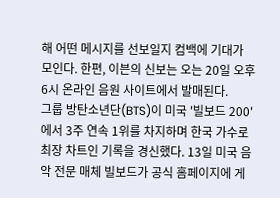해 어떤 메시지를 선보일지 컴백에 기대가 모인다. 한편, 이븐의 신보는 오는 20일 오후 6시 온라인 음원 사이트에서 발매된다.
그룹 방탄소년단(BTS)이 미국 '빌보드 200'에서 3주 연속 1위를 차지하며 한국 가수로 최장 차트인 기록을 경신했다. 13일 미국 음악 전문 매체 빌보드가 공식 홈페이지에 게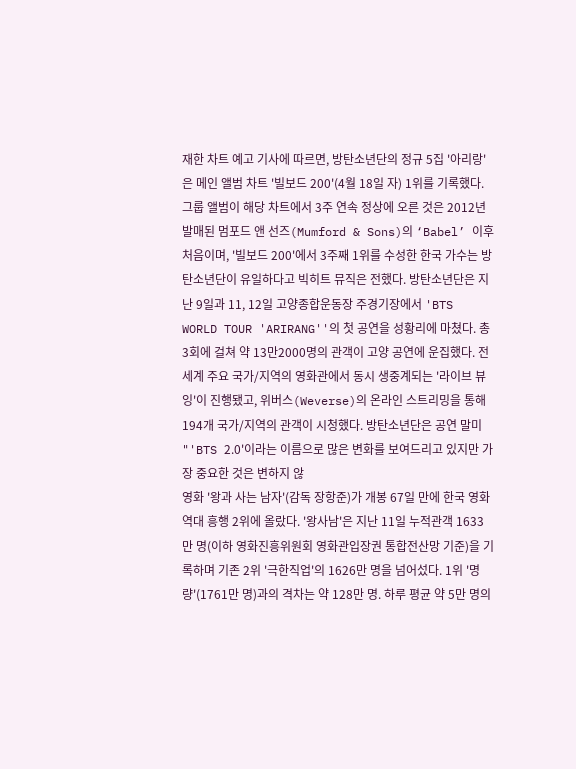재한 차트 예고 기사에 따르면, 방탄소년단의 정규 5집 '아리랑'은 메인 앨범 차트 '빌보드 200'(4월 18일 자) 1위를 기록했다. 그룹 앨범이 해당 차트에서 3주 연속 정상에 오른 것은 2012년 발매된 멈포드 앤 선즈(Mumford & Sons)의 ‘Babel’ 이후 처음이며, '빌보드 200'에서 3주째 1위를 수성한 한국 가수는 방탄소년단이 유일하다고 빅히트 뮤직은 전했다. 방탄소년단은 지난 9일과 11, 12일 고양종합운동장 주경기장에서 'BTS WORLD TOUR 'ARIRANG''의 첫 공연을 성황리에 마쳤다. 총 3회에 걸쳐 약 13만2000명의 관객이 고양 공연에 운집했다. 전 세계 주요 국가/지역의 영화관에서 동시 생중계되는 '라이브 뷰잉'이 진행됐고, 위버스(Weverse)의 온라인 스트리밍을 통해 194개 국가/지역의 관객이 시청했다. 방탄소년단은 공연 말미 "'BTS 2.0'이라는 이름으로 많은 변화를 보여드리고 있지만 가장 중요한 것은 변하지 않
영화 '왕과 사는 남자'(감독 장항준)가 개봉 67일 만에 한국 영화 역대 흥행 2위에 올랐다. '왕사남'은 지난 11일 누적관객 1633만 명(이하 영화진흥위원회 영화관입장권 통합전산망 기준)을 기록하며 기존 2위 '극한직업'의 1626만 명을 넘어섰다. 1위 '명량'(1761만 명)과의 격차는 약 128만 명. 하루 평균 약 5만 명의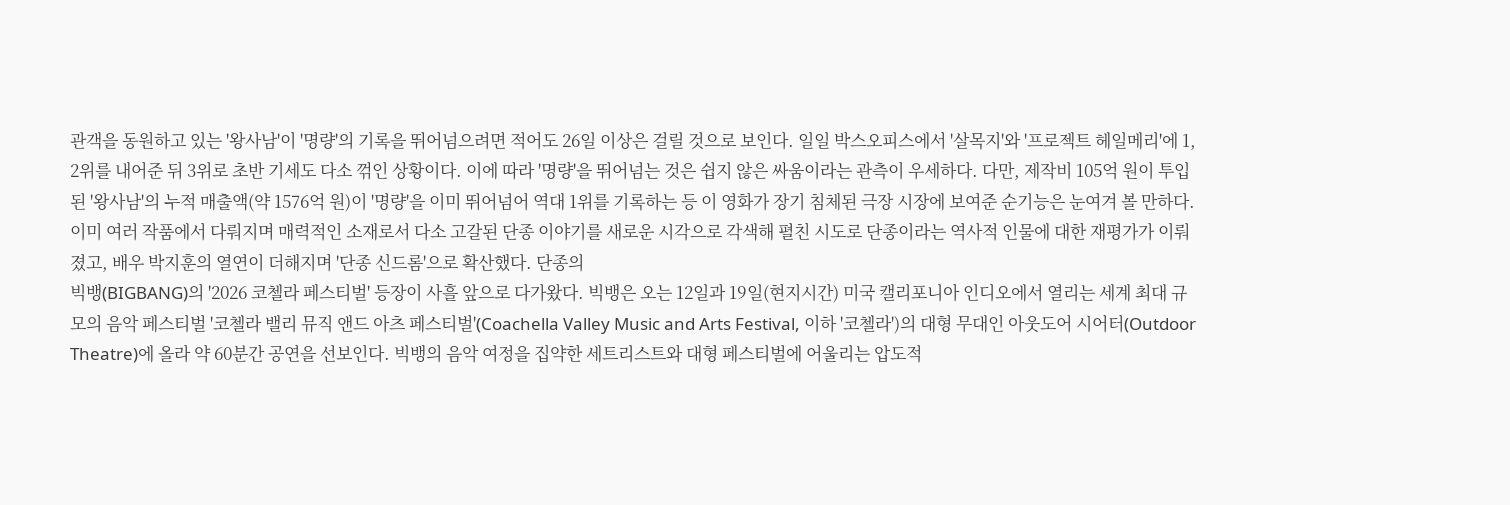관객을 동원하고 있는 '왕사남'이 '명량'의 기록을 뛰어넘으려면 적어도 26일 이상은 걸릴 것으로 보인다. 일일 박스오피스에서 '살목지'와 '프로젝트 헤일메리'에 1, 2위를 내어준 뒤 3위로 초반 기세도 다소 꺾인 상황이다. 이에 따라 '명량'을 뛰어넘는 것은 쉽지 않은 싸움이라는 관측이 우세하다. 다만, 제작비 105억 원이 투입된 '왕사남'의 누적 매출액(약 1576억 원)이 '명량'을 이미 뛰어넘어 역대 1위를 기록하는 등 이 영화가 장기 침체된 극장 시장에 보여준 순기능은 눈여겨 볼 만하다. 이미 여러 작품에서 다뤄지며 매력적인 소재로서 다소 고갈된 단종 이야기를 새로운 시각으로 각색해 펼친 시도로 단종이라는 역사적 인물에 대한 재평가가 이뤄졌고, 배우 박지훈의 열연이 더해지며 '단종 신드롬'으로 확산했다. 단종의
빅뱅(BIGBANG)의 '2026 코첼라 페스티벌' 등장이 사흘 앞으로 다가왔다. 빅뱅은 오는 12일과 19일(현지시간) 미국 캘리포니아 인디오에서 열리는 세계 최대 규모의 음악 페스티벌 '코첼라 밸리 뮤직 앤드 아츠 페스티벌'(Coachella Valley Music and Arts Festival, 이하 '코첼라')의 대형 무대인 아웃도어 시어터(Outdoor Theatre)에 올라 약 60분간 공연을 선보인다. 빅뱅의 음악 여정을 집약한 세트리스트와 대형 페스티벌에 어울리는 압도적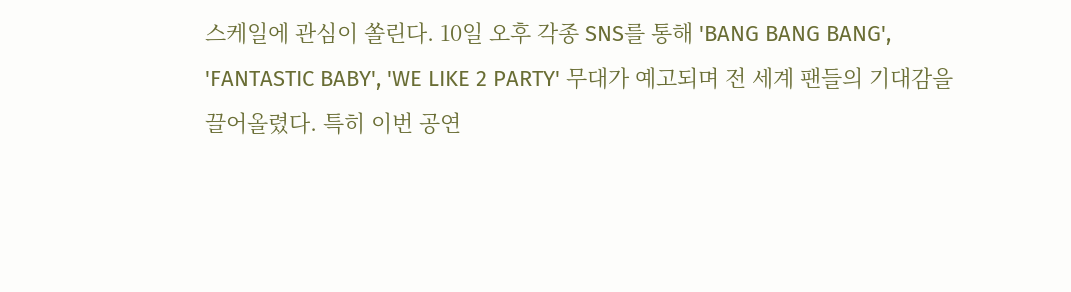스케일에 관심이 쏠린다. 10일 오후 각종 SNS를 통해 'BANG BANG BANG', 'FANTASTIC BABY', 'WE LIKE 2 PARTY' 무대가 예고되며 전 세계 팬들의 기대감을 끌어올렸다. 특히 이번 공연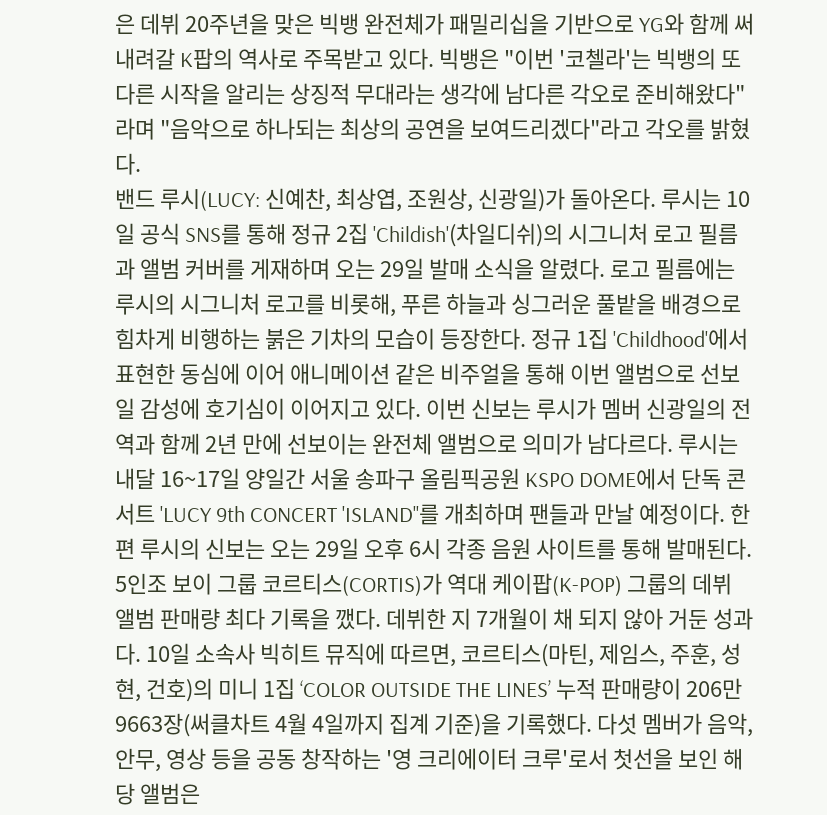은 데뷔 20주년을 맞은 빅뱅 완전체가 패밀리십을 기반으로 YG와 함께 써내려갈 K팝의 역사로 주목받고 있다. 빅뱅은 "이번 '코첼라'는 빅뱅의 또 다른 시작을 알리는 상징적 무대라는 생각에 남다른 각오로 준비해왔다"라며 "음악으로 하나되는 최상의 공연을 보여드리겠다"라고 각오를 밝혔다.
밴드 루시(LUCY: 신예찬, 최상엽, 조원상, 신광일)가 돌아온다. 루시는 10일 공식 SNS를 통해 정규 2집 'Childish'(차일디쉬)의 시그니처 로고 필름과 앨범 커버를 게재하며 오는 29일 발매 소식을 알렸다. 로고 필름에는 루시의 시그니처 로고를 비롯해, 푸른 하늘과 싱그러운 풀밭을 배경으로 힘차게 비행하는 붉은 기차의 모습이 등장한다. 정규 1집 'Childhood'에서 표현한 동심에 이어 애니메이션 같은 비주얼을 통해 이번 앨범으로 선보일 감성에 호기심이 이어지고 있다. 이번 신보는 루시가 멤버 신광일의 전역과 함께 2년 만에 선보이는 완전체 앨범으로 의미가 남다르다. 루시는 내달 16~17일 양일간 서울 송파구 올림픽공원 KSPO DOME에서 단독 콘서트 'LUCY 9th CONCERT 'ISLAND''를 개최하며 팬들과 만날 예정이다. 한편 루시의 신보는 오는 29일 오후 6시 각종 음원 사이트를 통해 발매된다.
5인조 보이 그룹 코르티스(CORTIS)가 역대 케이팝(K-POP) 그룹의 데뷔 앨범 판매량 최다 기록을 깼다. 데뷔한 지 7개월이 채 되지 않아 거둔 성과다. 10일 소속사 빅히트 뮤직에 따르면, 코르티스(마틴, 제임스, 주훈, 성현, 건호)의 미니 1집 ‘COLOR OUTSIDE THE LINES’ 누적 판매량이 206만9663장(써클차트 4월 4일까지 집계 기준)을 기록했다. 다섯 멤버가 음악, 안무, 영상 등을 공동 창작하는 '영 크리에이터 크루'로서 첫선을 보인 해당 앨범은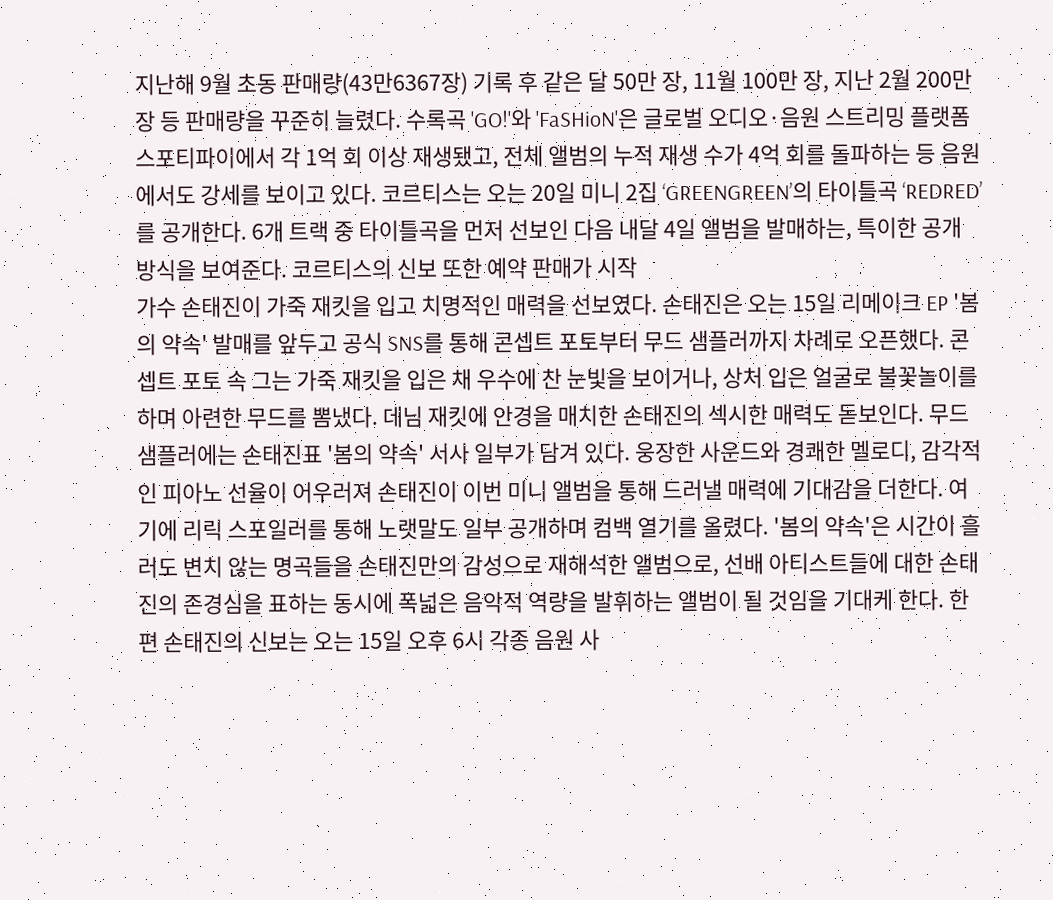지난해 9월 초동 판매량(43만6367장) 기록 후 같은 달 50만 장, 11월 100만 장, 지난 2월 200만 장 등 판매량을 꾸준히 늘렸다. 수록곡 'GO!'와 'FaSHioN'은 글로벌 오디오·음원 스트리밍 플랫폼 스포티파이에서 각 1억 회 이상 재생됐고, 전체 앨범의 누적 재생 수가 4억 회를 돌파하는 등 음원에서도 강세를 보이고 있다. 코르티스는 오는 20일 미니 2집 ‘GREENGREEN’의 타이틀곡 ‘REDRED’를 공개한다. 6개 트랙 중 타이틀곡을 먼저 선보인 다음 내달 4일 앨범을 발매하는, 특이한 공개 방식을 보여준다. 코르티스의 신보 또한 예약 판매가 시작
가수 손태진이 가죽 재킷을 입고 치명적인 매력을 선보였다. 손태진은 오는 15일 리메이크 EP '봄의 약속' 발매를 앞두고 공식 SNS를 통해 콘셉트 포토부터 무드 샘플러까지 차례로 오픈했다. 콘셉트 포토 속 그는 가죽 재킷을 입은 채 우수에 찬 눈빛을 보이거나, 상처 입은 얼굴로 불꽃놀이를 하며 아련한 무드를 뽐냈다. 데님 재킷에 안경을 매치한 손태진의 섹시한 매력도 돋보인다. 무드 샘플러에는 손태진표 '봄의 약속' 서사 일부가 담겨 있다. 웅장한 사운드와 경쾌한 멜로디, 감각적인 피아노 선율이 어우러져 손태진이 이번 미니 앨범을 통해 드러낼 매력에 기대감을 더한다. 여기에 리릭 스포일러를 통해 노랫말도 일부 공개하며 컴백 열기를 올렸다. '봄의 약속'은 시간이 흘러도 변치 않는 명곡들을 손태진만의 감성으로 재해석한 앨범으로, 선배 아티스트들에 대한 손태진의 존경심을 표하는 동시에 폭넓은 음악적 역량을 발휘하는 앨범이 될 것임을 기대케 한다. 한편 손태진의 신보는 오는 15일 오후 6시 각종 음원 사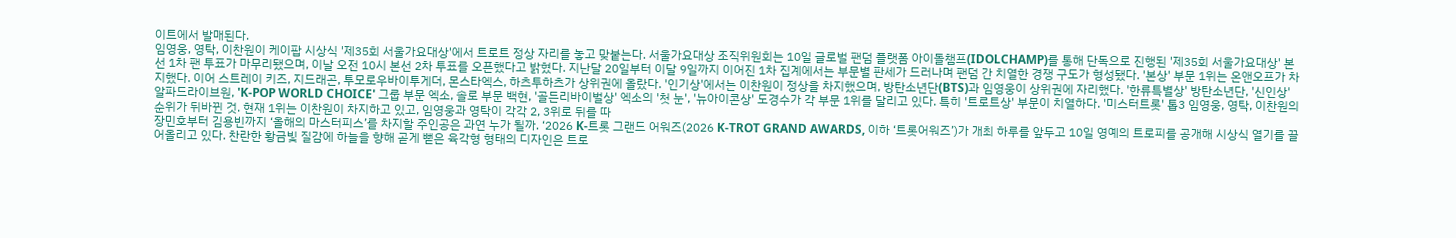이트에서 발매된다.
임영웅, 영탁, 이찬원이 케이팝 시상식 '제35회 서울가요대상'에서 트로트 정상 자리를 놓고 맞붙는다. 서울가요대상 조직위원회는 10일 글로벌 팬덤 플랫폼 아이돌챔프(IDOLCHAMP)를 통해 단독으로 진행된 '제35회 서울가요대상' 본선 1차 팬 투표가 마무리됐으며, 이날 오전 10시 본선 2차 투표를 오픈했다고 밝혔다. 지난달 20일부터 이달 9일까지 이어진 1차 집계에서는 부문별 판세가 드러나며 팬덤 간 치열한 경쟁 구도가 형성됐다. '본상' 부문 1위는 온앤오프가 차지했다. 이어 스트레이 키즈, 지드래곤, 투모로우바이투게더, 몬스타엑스, 하츠투하츠가 상위권에 올랐다. '인기상'에서는 이찬원이 정상을 차지했으며, 방탄소년단(BTS)과 임영웅이 상위권에 자리했다. '한류특별상' 방탄소년단, '신인상' 알파드라이브원, 'K-POP WORLD CHOICE' 그룹 부문 엑소, 솔로 부문 백현, '골든리바이벌상' 엑소의 '첫 눈', '뉴아이콘상' 도경수가 각 부문 1위를 달리고 있다. 특히 '트로트상' 부문이 치열하다. '미스터트롯' 톱3 임영웅, 영탁, 이찬원의 순위가 뒤바뀐 것. 현재 1위는 이찬원이 차지하고 있고, 임영웅과 영탁이 각각 2, 3위로 뒤를 따
장민호부터 김용빈까지 ‘올해의 마스터피스’를 차지할 주인공은 과연 누가 될까. ‘2026 K-트롯 그랜드 어워즈(2026 K-TROT GRAND AWARDS, 이하 ‘트롯어워즈’)가 개최 하루를 앞두고 10일 영예의 트로피를 공개해 시상식 열기를 끌어올리고 있다. 찬란한 황금빛 질감에 하늘을 향해 곧게 뻗은 육각형 형태의 디자인은 트로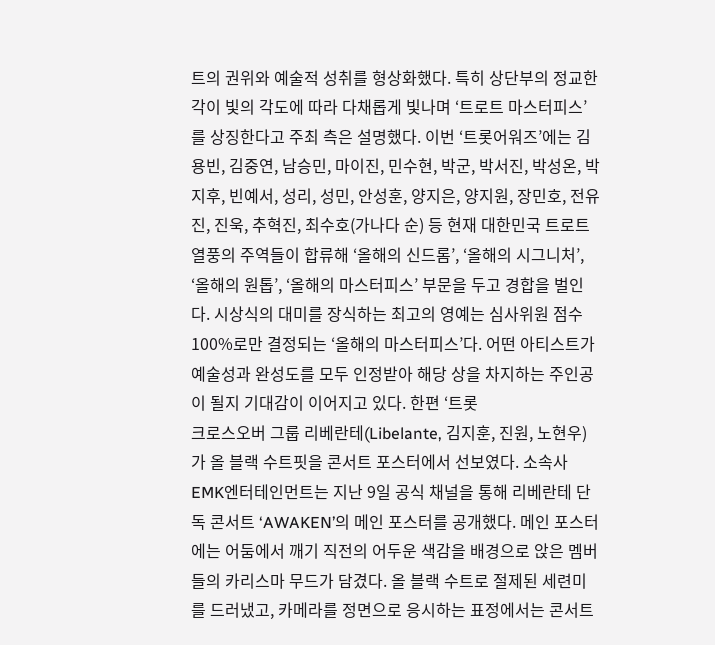트의 권위와 예술적 성취를 형상화했다. 특히 상단부의 정교한 각이 빛의 각도에 따라 다채롭게 빛나며 ‘트로트 마스터피스’를 상징한다고 주최 측은 설명했다. 이번 ‘트롯어워즈’에는 김용빈, 김중연, 남승민, 마이진, 민수현, 박군, 박서진, 박성온, 박지후, 빈예서, 성리, 성민, 안성훈, 양지은, 양지원, 장민호, 전유진, 진욱, 추혁진, 최수호(가나다 순) 등 현재 대한민국 트로트 열풍의 주역들이 합류해 ‘올해의 신드롬’, ‘올해의 시그니처’, ‘올해의 원톱’, ‘올해의 마스터피스’ 부문을 두고 경합을 벌인다. 시상식의 대미를 장식하는 최고의 영예는 심사위원 점수 100%로만 결정되는 ‘올해의 마스터피스’다. 어떤 아티스트가 예술성과 완성도를 모두 인정받아 해당 상을 차지하는 주인공이 될지 기대감이 이어지고 있다. 한편 ‘트롯
크로스오버 그룹 리베란테(Libelante, 김지훈, 진원, 노현우)가 올 블랙 수트핏을 콘서트 포스터에서 선보였다. 소속사 EMK엔터테인먼트는 지난 9일 공식 채널을 통해 리베란테 단독 콘서트 ‘AWAKEN’의 메인 포스터를 공개했다. 메인 포스터에는 어둠에서 깨기 직전의 어두운 색감을 배경으로 앉은 멤버들의 카리스마 무드가 담겼다. 올 블랙 수트로 절제된 세련미를 드러냈고, 카메라를 정면으로 응시하는 표정에서는 콘서트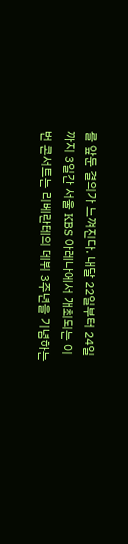를 앞둔 결의가 느껴진다. 내달 22일부터 24일까지 3일간 서울 KBS 아레나에서 개최되는 이번 콘서트는 리베란테의 데뷔 3주년을 기념하는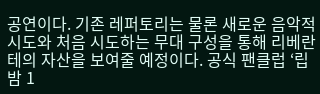공연이다. 기존 레퍼토리는 물론 새로운 음악적 시도와 처음 시도하는 무대 구성을 통해 리베란테의 자산을 보여줄 예정이다. 공식 팬클럽 ‘립밤 1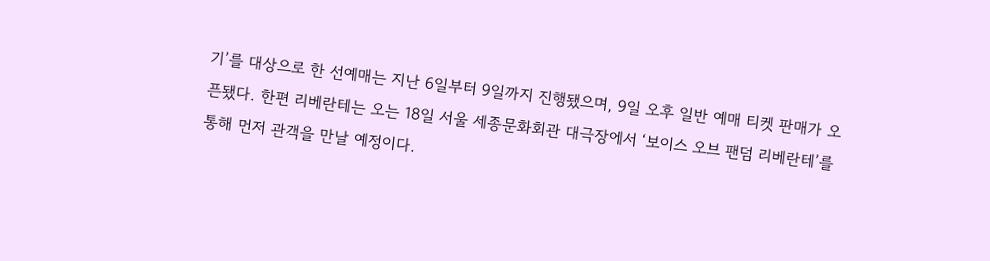기’를 대상으로 한 선예매는 지난 6일부터 9일까지 진행됐으며, 9일 오후 일반 예매 티켓 판매가 오픈됐다. 한편 리베란테는 오는 18일 서울 세종문화회관 대극장에서 ‘보이스 오브 팬덤 리베란테’를 통해 먼저 관객을 만날 예정이다.